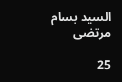السيد بسام مرتضى

25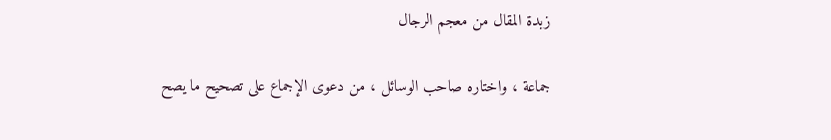زبدة المقال من معجم الرجال

جماعة ، واختاره صاحب الوسائل ، من دعوى الإجماع على تصحيح ما يصح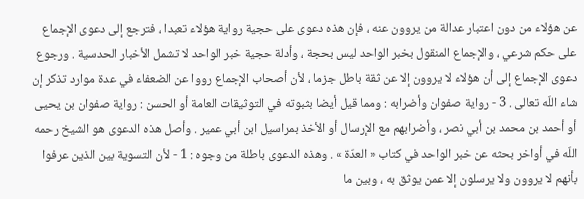عن هؤلاء من دون اعتبار عدالة من يروون عنه ، فإن هذه دعوى على حجية رواية هؤلاء تعبدا ، فترجع إلى دعوى الإجماع على حكم شرعي ، والإجماع المنقول بخبر الواحد ليس بحجة ، وأدلة حجية خبر الواحد لا تشمل الأخبار الحدسية . ورجوع دعوى الإجماع إلى أن هؤلاء لا يروون إلا عن ثقة باطل جزما ، لأن أصحاب الإجماع رووا عن الضعفاء في عدة موارد تذكر إن شاء اللّه تعالى . 3 - رواية صفوان وأضرابه : ومما قيل أيضا بثبوته في التوثيقات العامة أو الحسن : رواية صفوان بن يحيى أو أحمد بن محمد بن أبي نصر ، وأضرابهم مع الإرسال أو الأخذ بمراسيل ابن أبي عمير . وأصل هذه الدعوى هو الشيخ رحمه اللّه في أواخر بحثه عن خبر الواحد في كتاب « العدّة » . وهذه الدعوى باطلة من وجوه : 1 - لأن التسوية بين الذين عرفوا بأنهم لا يروون ولا يرسلون إلا عمن يوثق به ، وبين ما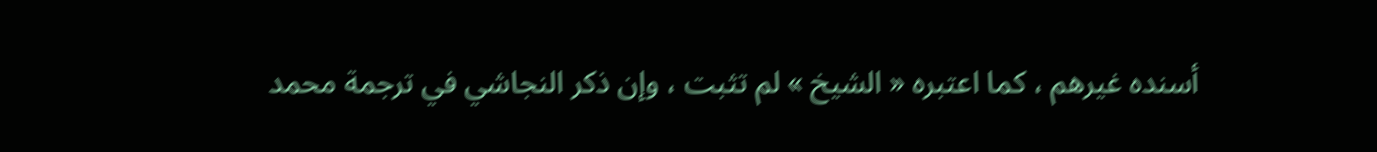أسنده غيرهم ، كما اعتبره « الشيخ » لم تثبت ، وإن ذكر النجاشي في ترجمة محمد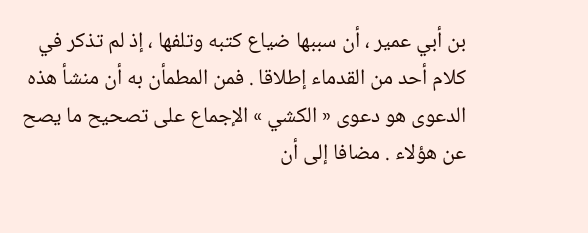بن أبي عمير ، أن سببها ضياع كتبه وتلفها ، إذ لم تذكر في كلام أحد من القدماء إطلاقا . فمن المطمأن به أن منشأ هذه الدعوى هو دعوى « الكشي » الإجماع على تصحيح ما يصح عن هؤلاء . مضافا إلى أن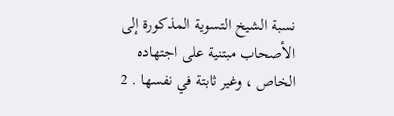نسبة الشيخ التسوية المذكورة إلى الأصحاب مبتنية على اجتهاده الخاص ، وغير ثابتة في نفسها . 2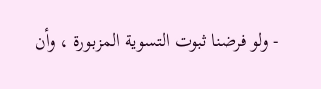- ولو فرضنا ثبوت التسوية المزبورة ، وأن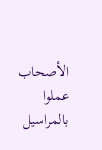الأصحاب عملوا بالمراسيل